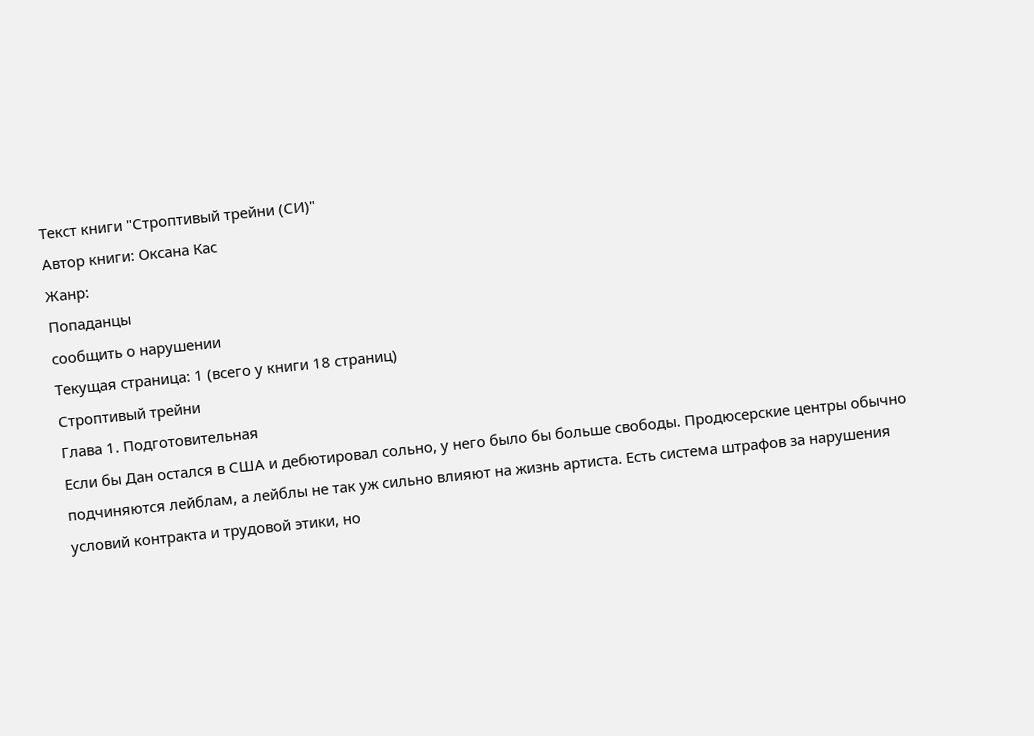Текст книги "Строптивый трейни (СИ)"
Автор книги: Оксана Кас
Жанр:
Попаданцы
сообщить о нарушении
Текущая страница: 1 (всего у книги 18 страниц)
Строптивый трейни
Глава 1. Подготовительная
Если бы Дан остался в США и дебютировал сольно, у него было бы больше свободы. Продюсерские центры обычно подчиняются лейблам, а лейблы не так уж сильно влияют на жизнь артиста. Есть система штрафов за нарушения условий контракта и трудовой этики, но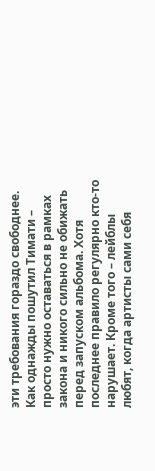эти требования гораздо свободнее. Как однажды пошутил Тимати – просто нужно оставаться в рамках закона и никого сильно не обижать перед запуском альбома. Хотя последнее правило регулярно кто-то нарушает. Кроме того – лейблы любят, когда артисты сами себя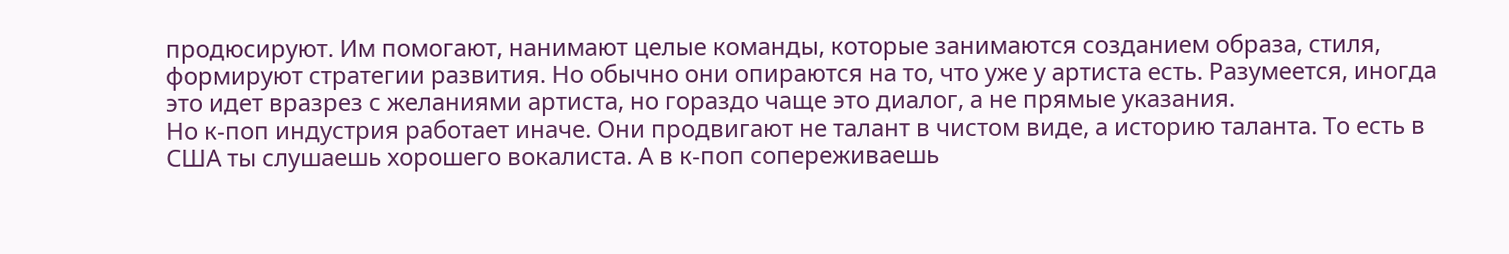продюсируют. Им помогают, нанимают целые команды, которые занимаются созданием образа, стиля, формируют стратегии развития. Но обычно они опираются на то, что уже у артиста есть. Разумеется, иногда это идет вразрез с желаниями артиста, но гораздо чаще это диалог, а не прямые указания.
Но к-поп индустрия работает иначе. Они продвигают не талант в чистом виде, а историю таланта. То есть в США ты слушаешь хорошего вокалиста. А в к-поп сопереживаешь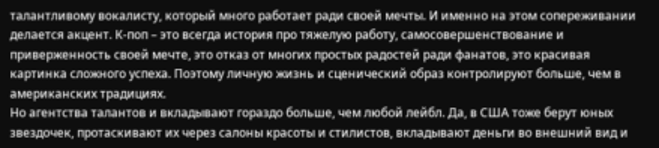талантливому вокалисту, который много работает ради своей мечты. И именно на этом сопереживании делается акцент. К-поп – это всегда история про тяжелую работу, самосовершенствование и приверженность своей мечте, это отказ от многих простых радостей ради фанатов, это красивая картинка сложного успеха. Поэтому личную жизнь и сценический образ контролируют больше, чем в американских традициях.
Но агентства талантов и вкладывают гораздо больше, чем любой лейбл. Да, в США тоже берут юных звездочек, протаскивают их через салоны красоты и стилистов, вкладывают деньги во внешний вид и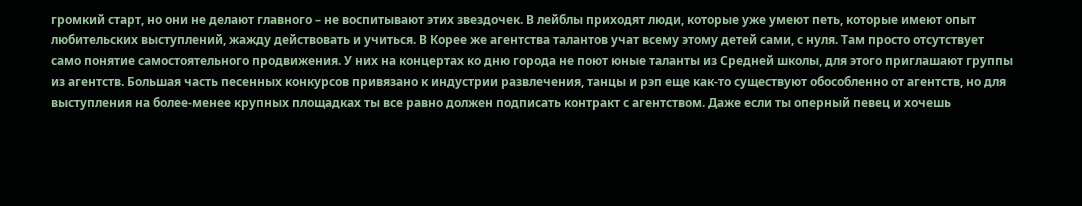громкий старт, но они не делают главного – не воспитывают этих звездочек. В лейблы приходят люди, которые уже умеют петь, которые имеют опыт любительских выступлений, жажду действовать и учиться. В Корее же агентства талантов учат всему этому детей сами, с нуля. Там просто отсутствует само понятие самостоятельного продвижения. У них на концертах ко дню города не поют юные таланты из Средней школы, для этого приглашают группы из агентств. Большая часть песенных конкурсов привязано к индустрии развлечения, танцы и рэп еще как-то существуют обособленно от агентств, но для выступления на более-менее крупных площадках ты все равно должен подписать контракт с агентством. Даже если ты оперный певец и хочешь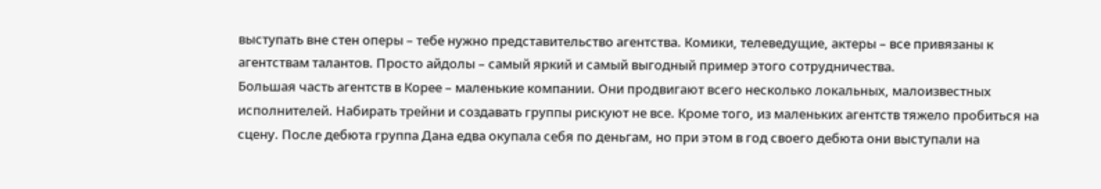выступать вне стен оперы – тебе нужно представительство агентства. Комики, телеведущие, актеры – все привязаны к агентствам талантов. Просто айдолы – самый яркий и самый выгодный пример этого сотрудничества.
Большая часть агентств в Корее – маленькие компании. Они продвигают всего несколько локальных, малоизвестных исполнителей. Набирать трейни и создавать группы рискуют не все. Кроме того, из маленьких агентств тяжело пробиться на сцену. После дебюта группа Дана едва окупала себя по деньгам, но при этом в год своего дебюта они выступали на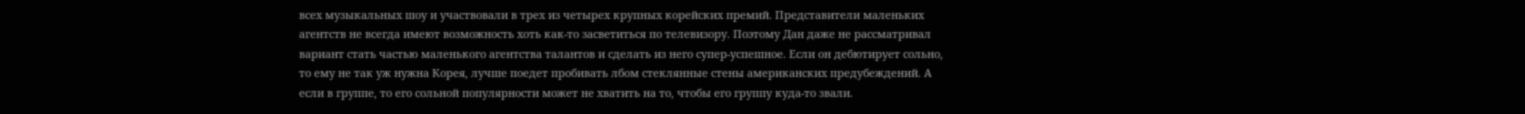всех музыкальных шоу и участвовали в трех из четырех крупных корейских премий. Представители маленьких агентств не всегда имеют возможность хоть как-то засветиться по телевизору. Поэтому Дан даже не рассматривал вариант стать частью маленького агентства талантов и сделать из него супер-успешное. Если он дебютирует сольно, то ему не так уж нужна Корея, лучше поедет пробивать лбом стеклянные стены американских предубеждений. А если в группе, то его сольной популярности может не хватить на то, чтобы его группу куда-то звали.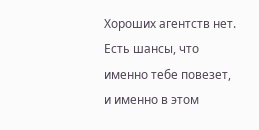Хороших агентств нет. Есть шансы, что именно тебе повезет, и именно в этом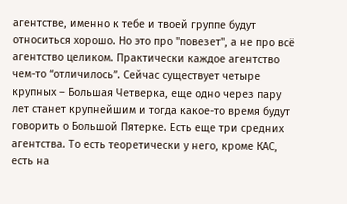агентстве, именно к тебе и твоей группе будут относиться хорошо. Но это про "повезет", а не про всё агентство целиком. Практически каждое агентство чем-то “отличилось”. Сейчас существует четыре крупных – Большая Четверка, еще одно через пару лет станет крупнейшим и тогда какое-то время будут говорить о Большой Пятерке. Есть еще три средних агентства. То есть теоретически у него, кроме КАС, есть на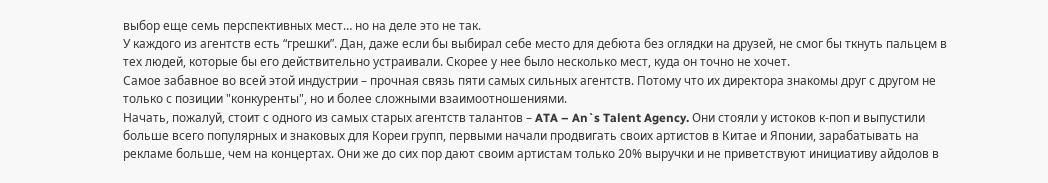выбор еще семь перспективных мест… но на деле это не так.
У каждого из агентств есть “грешки”. Дан, даже если бы выбирал себе место для дебюта без оглядки на друзей, не смог бы ткнуть пальцем в тех людей, которые бы его действительно устраивали. Скорее у нее было несколько мест, куда он точно не хочет.
Самое забавное во всей этой индустрии – прочная связь пяти самых сильных агентств. Потому что их директора знакомы друг с другом не только с позиции "конкуренты", но и более сложными взаимоотношениями.
Начать, пожалуй, стоит с одного из самых старых агентств талантов – ATA – An`s Talent Agency. Они стояли у истоков к-поп и выпустили больше всего популярных и знаковых для Кореи групп, первыми начали продвигать своих артистов в Китае и Японии, зарабатывать на рекламе больше, чем на концертах. Они же до сих пор дают своим артистам только 20% выручки и не приветствуют инициативу айдолов в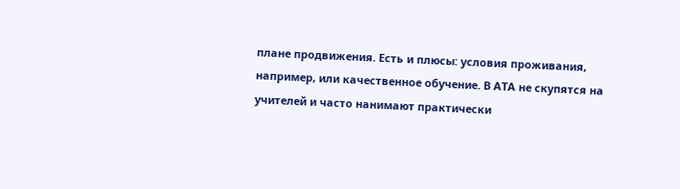плане продвижения. Есть и плюсы: условия проживания, например, или качественное обучение. В АТА не скупятся на учителей и часто нанимают практически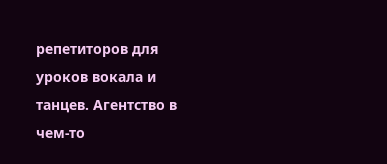репетиторов для уроков вокала и танцев. Агентство в чем-то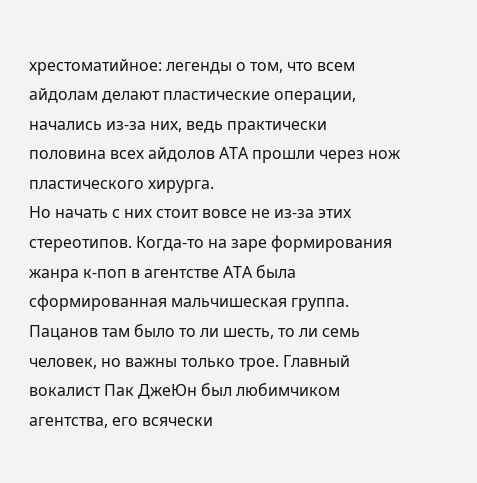хрестоматийное: легенды о том, что всем айдолам делают пластические операции, начались из-за них, ведь практически половина всех айдолов АТА прошли через нож пластического хирурга.
Но начать с них стоит вовсе не из-за этих стереотипов. Когда-то на заре формирования жанра к-поп в агентстве АТА была сформированная мальчишеская группа. Пацанов там было то ли шесть, то ли семь человек, но важны только трое. Главный вокалист Пак ДжеЮн был любимчиком агентства, его всячески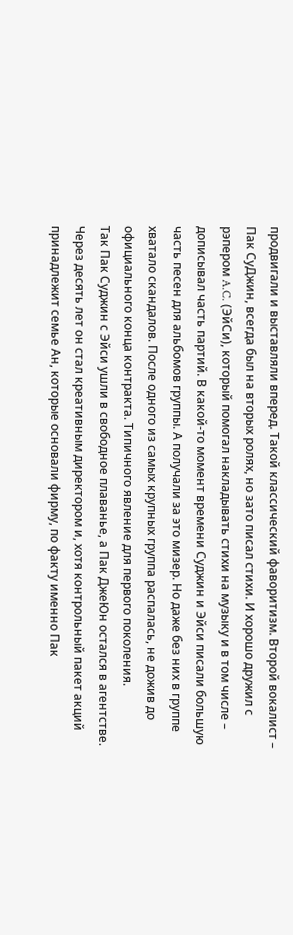продвигали и выставляли вперед. Такой классический фаворитизм. Второй вокалист – Пак СуДжин, всегда был на вторых ролях, но зато писал стихи. И хорошо дружил с рэпером A.C. (ЭйСи), который помогал накладывать стихи на музыку и в том числе – дописывал часть партий. В какой-то момент времени Суджин и Эйси писали большую часть песен для альбомов группы. А получали за это мизер. Но даже без них в группе хватало скандалов. После одного из самых крупных группа распалась, не дожив до официального конца контракта. Типичного явление для первого поколения.
Так Пак Суджин с Эйси ушли в свободное плаванье, а Пак ДжеЮн остался в агентстве. Через десять лет он стал креативным директором и, хотя контрольный пакет акций принадлежит семье Ан, которые основали фирму, по факту именно Пак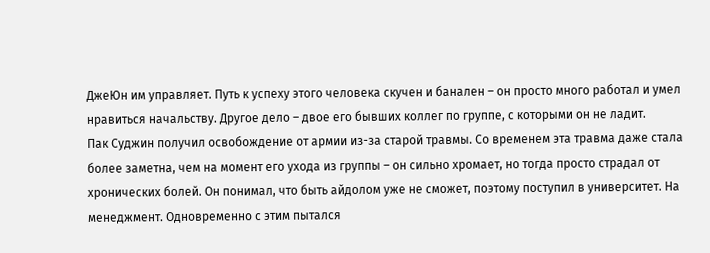ДжеЮн им управляет. Путь к успеху этого человека скучен и банален – он просто много работал и умел нравиться начальству. Другое дело – двое его бывших коллег по группе, с которыми он не ладит.
Пак Суджин получил освобождение от армии из-за старой травмы. Со временем эта травма даже стала более заметна, чем на момент его ухода из группы – он сильно хромает, но тогда просто страдал от хронических болей. Он понимал, что быть айдолом уже не сможет, поэтому поступил в университет. На менеджмент. Одновременно с этим пытался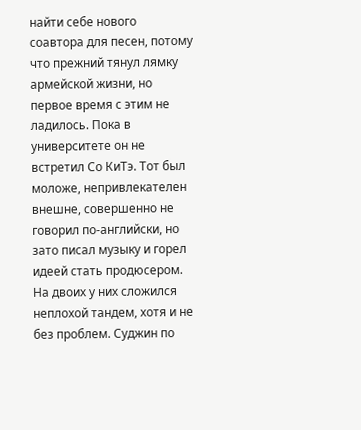найти себе нового соавтора для песен, потому что прежний тянул лямку армейской жизни, но первое время с этим не ладилось. Пока в университете он не встретил Со КиТэ. Тот был моложе, непривлекателен внешне, совершенно не говорил по-английски, но зато писал музыку и горел идеей стать продюсером. На двоих у них сложился неплохой тандем, хотя и не без проблем. Суджин по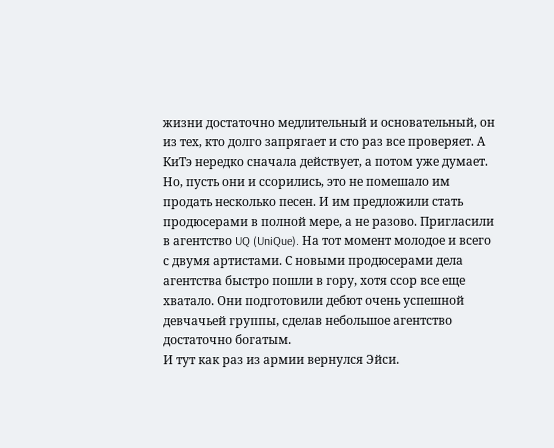жизни достаточно медлительный и основательный, он из тех, кто долго запрягает и сто раз все проверяет. А КиТэ нередко сначала действует, а потом уже думает.
Но, пусть они и ссорились, это не помешало им продать несколько песен. И им предложили стать продюсерами в полной мере, а не разово. Пригласили в агентство UQ (UniQue). На тот момент молодое и всего с двумя артистами. С новыми продюсерами дела агентства быстро пошли в гору, хотя ссор все еще хватало. Они подготовили дебют очень успешной девчачьей группы, сделав небольшое агентство достаточно богатым.
И тут как раз из армии вернулся Эйси.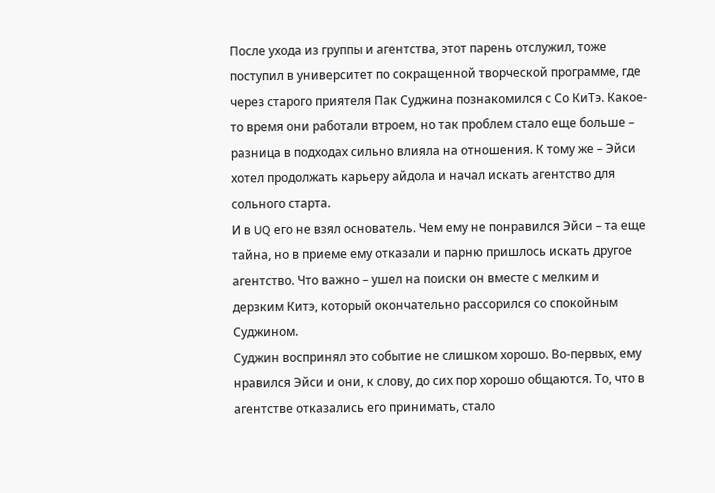После ухода из группы и агентства, этот парень отслужил, тоже поступил в университет по сокращенной творческой программе, где через старого приятеля Пак Суджина познакомился с Со КиТэ. Какое-то время они работали втроем, но так проблем стало еще больше – разница в подходах сильно влияла на отношения. К тому же – Эйси хотел продолжать карьеру айдола и начал искать агентство для сольного старта.
И в UQ его не взял основатель. Чем ему не понравился Эйси – та еще тайна, но в приеме ему отказали и парню пришлось искать другое агентство. Что важно – ушел на поиски он вместе с мелким и дерзким Китэ, который окончательно рассорился со спокойным Суджином.
Суджин воспринял это событие не слишком хорошо. Во-первых, ему нравился Эйси и они, к слову, до сих пор хорошо общаются. То, что в агентстве отказались его принимать, стало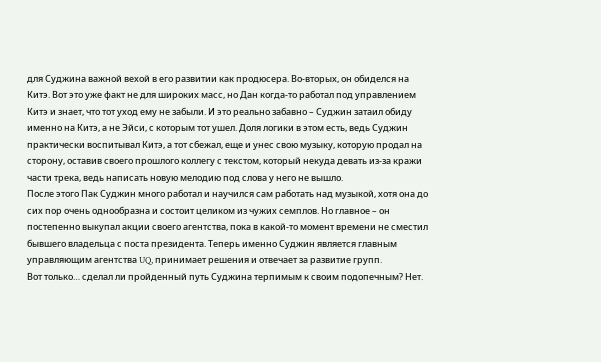для Суджина важной вехой в его развитии как продюсера. Во-вторых, он обиделся на Китэ. Вот это уже факт не для широких масс, но Дан когда-то работал под управлением Китэ и знает, что тот уход ему не забыли. И это реально забавно – Суджин затаил обиду именно на Китэ, а не Эйси, с которым тот ушел. Доля логики в этом есть, ведь Суджин практически воспитывал Китэ, а тот сбежал, еще и унес свою музыку, которую продал на сторону, оставив своего прошлого коллегу с текстом, который некуда девать из-за кражи части трека, ведь написать новую мелодию под слова у него не вышло.
После этого Пак Суджин много работал и научился сам работать над музыкой, хотя она до сих пор очень однообразна и состоит целиком из чужих семплов. Но главное – он постепенно выкупал акции своего агентства, пока в какой-то момент времени не сместил бывшего владельца с поста президента. Теперь именно Суджин является главным управляющим агентства UQ, принимает решения и отвечает за развитие групп.
Вот только… сделал ли пройденный путь Суджина терпимым к своим подопечным? Нет.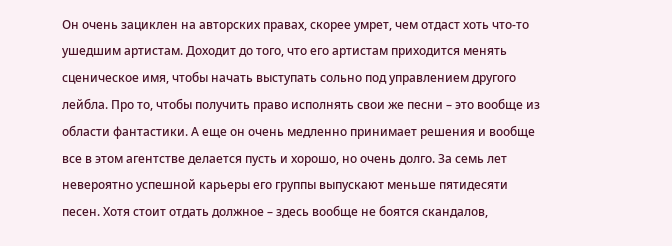Он очень зациклен на авторских правах, скорее умрет, чем отдаст хоть что-то ушедшим артистам. Доходит до того, что его артистам приходится менять сценическое имя, чтобы начать выступать сольно под управлением другого лейбла. Про то, чтобы получить право исполнять свои же песни – это вообще из области фантастики. А еще он очень медленно принимает решения и вообще все в этом агентстве делается пусть и хорошо, но очень долго. За семь лет невероятно успешной карьеры его группы выпускают меньше пятидесяти песен. Хотя стоит отдать должное – здесь вообще не боятся скандалов,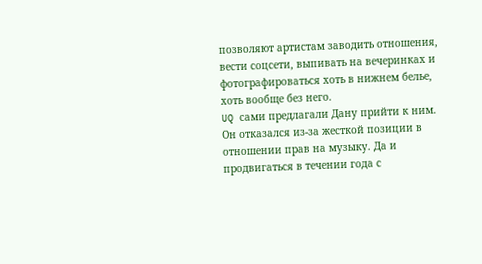позволяют артистам заводить отношения, вести соцсети, выпивать на вечеринках и фотографироваться хоть в нижнем белье, хоть вообще без него.
UQ сами предлагали Дану прийти к ним. Он отказался из-за жесткой позиции в отношении прав на музыку. Да и продвигаться в течении года с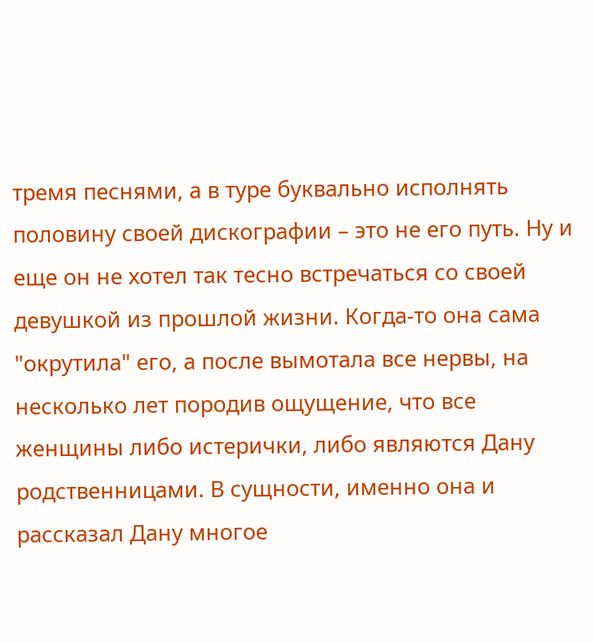тремя песнями, а в туре буквально исполнять половину своей дискографии – это не его путь. Ну и еще он не хотел так тесно встречаться со своей девушкой из прошлой жизни. Когда-то она сама "окрутила" его, а после вымотала все нервы, на несколько лет породив ощущение, что все женщины либо истерички, либо являются Дану родственницами. В сущности, именно она и рассказал Дану многое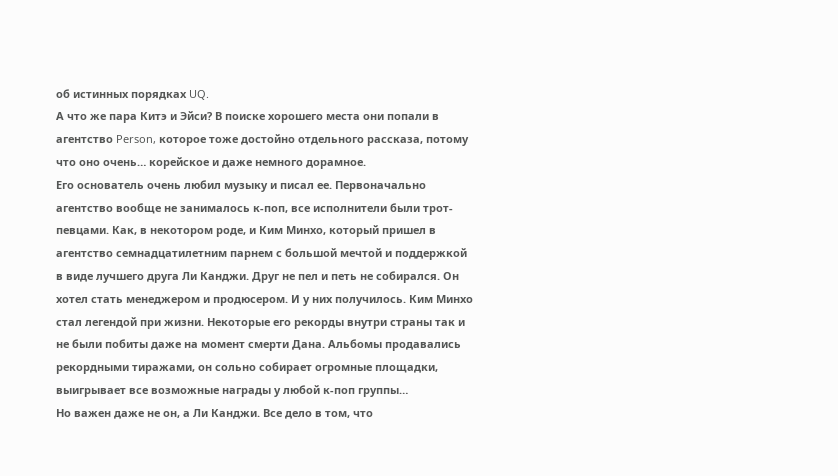об истинных порядках UQ.
А что же пара Китэ и Эйси? В поиске хорошего места они попали в агентство Person, которое тоже достойно отдельного рассказа, потому что оно очень… корейское и даже немного дорамное.
Его основатель очень любил музыку и писал ее. Первоначально агентство вообще не занималось к-поп, все исполнители были трот-певцами. Как, в некотором роде, и Ким Минхо, который пришел в агентство семнадцатилетним парнем с большой мечтой и поддержкой в виде лучшего друга Ли Канджи. Друг не пел и петь не собирался. Он хотел стать менеджером и продюсером. И у них получилось. Ким Минхо стал легендой при жизни. Некоторые его рекорды внутри страны так и не были побиты даже на момент смерти Дана. Альбомы продавались рекордными тиражами, он сольно собирает огромные площадки, выигрывает все возможные награды у любой к-поп группы…
Но важен даже не он, а Ли Канджи. Все дело в том, что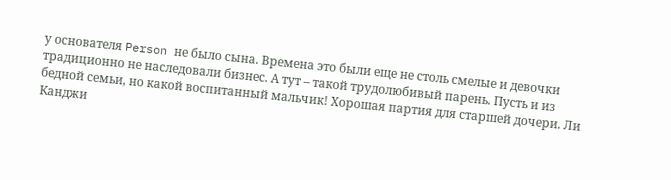у основателя Person не было сына. Времена это были еще не столь смелые и девочки традиционно не наследовали бизнес. А тут – такой трудолюбивый парень. Пусть и из бедной семьи, но какой воспитанный мальчик! Хорошая партия для старшей дочери. Ли Канджи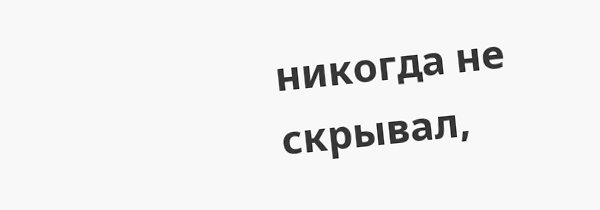никогда не скрывал,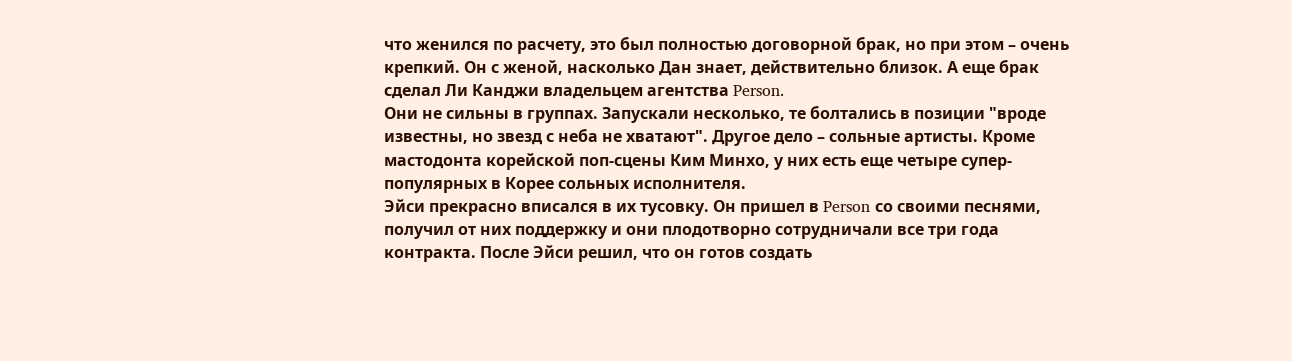что женился по расчету, это был полностью договорной брак, но при этом – очень крепкий. Он с женой, насколько Дан знает, действительно близок. А еще брак сделал Ли Канджи владельцем агентства Person.
Они не сильны в группах. Запускали несколько, те болтались в позиции "вроде известны, но звезд с неба не хватают". Другое дело – сольные артисты. Кроме мастодонта корейской поп-сцены Ким Минхо, у них есть еще четыре супер-популярных в Корее сольных исполнителя.
Эйси прекрасно вписался в их тусовку. Он пришел в Person со своими песнями, получил от них поддержку и они плодотворно сотрудничали все три года контракта. После Эйси решил, что он готов создать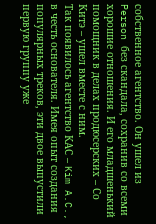собственное агентство. Он ушел из Person без скандала, сохранив со всеми хорошие отношения. И его младшенький помощник в делах продюсерских – Со Китэ – ушел вместе с ним.
Так появилось агентство КАС – Kim A.C., в честь основателя. Имея опыт создания популярных треков, эти двое выпустили первую группу уже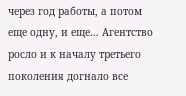через год работы, а потом еще одну, и еще… Агентство росло и к началу третьего поколения догнало все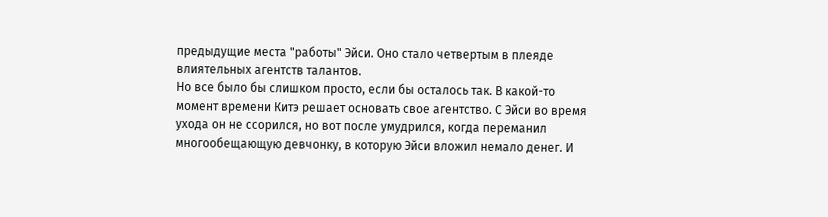предыдущие места "работы" Эйси. Оно стало четвертым в плеяде влиятельных агентств талантов.
Но все было бы слишком просто, если бы осталось так. В какой-то момент времени Китэ решает основать свое агентство. С Эйси во время ухода он не ссорился, но вот после умудрился, когда переманил многообещающую девчонку, в которую Эйси вложил немало денег. И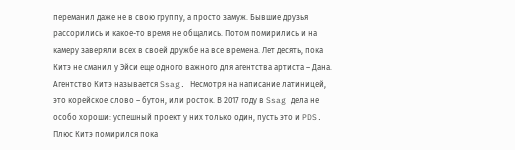переманил даже не в свою группу, а просто замуж. Бывшие друзья рассорились и какое-то время не общались. Потом помирились и на камеру заверяли всех в своей дружбе на все времена. Лет десять, пока Китэ не сманил у Эйси еще одного важного для агентства артиста – Дана.
Агентство Китэ называется Ssag. Несмотря на написание латиницей, это корейское слово – бутон, или росток. В 2017 году в Ssag дела не особо хороши: успешный проект у них только один, пусть это и PDS. Плюс Китэ помирился пока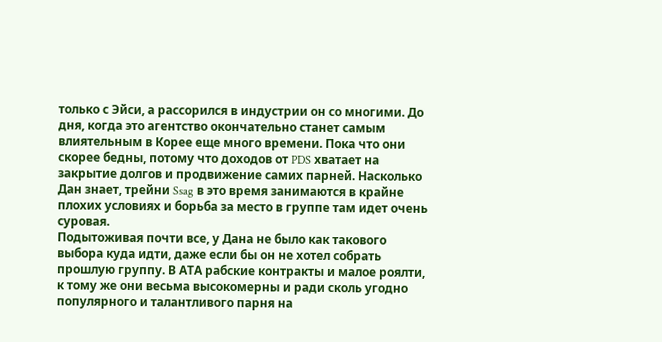только с Эйси, а рассорился в индустрии он со многими. До дня, когда это агентство окончательно станет самым влиятельным в Корее еще много времени. Пока что они скорее бедны, потому что доходов от PDS хватает на закрытие долгов и продвижение самих парней. Насколько Дан знает, трейни Ssag в это время занимаются в крайне плохих условиях и борьба за место в группе там идет очень суровая.
Подытоживая почти все, у Дана не было как такового выбора куда идти, даже если бы он не хотел собрать прошлую группу. В АТА рабские контракты и малое роялти, к тому же они весьма высокомерны и ради сколь угодно популярного и талантливого парня на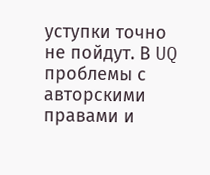уступки точно не пойдут. В UQ проблемы с авторскими правами и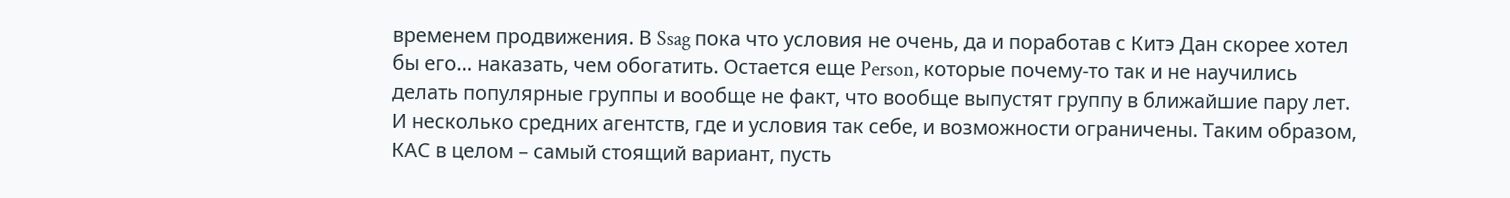временем продвижения. В Ssag пока что условия не очень, да и поработав с Китэ Дан скорее хотел бы его… наказать, чем обогатить. Остается еще Person, которые почему-то так и не научились делать популярные группы и вообще не факт, что вообще выпустят группу в ближайшие пару лет. И несколько средних агентств, где и условия так себе, и возможности ограничены. Таким образом, КАС в целом – самый стоящий вариант, пусть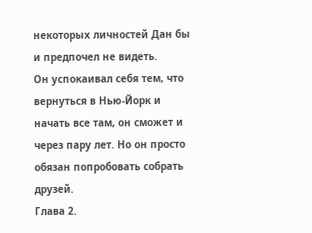некоторых личностей Дан бы и предпочел не видеть.
Он успокаивал себя тем, что вернуться в Нью-Йорк и начать все там, он сможет и через пару лет. Но он просто обязан попробовать собрать друзей.
Глава 2.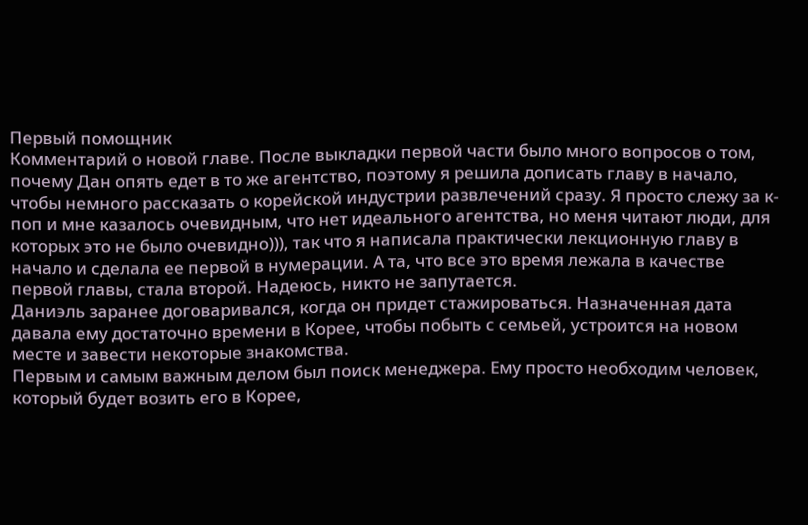Первый помощник
Комментарий о новой главе. После выкладки первой части было много вопросов о том, почему Дан опять едет в то же агентство, поэтому я решила дописать главу в начало, чтобы немного рассказать о корейской индустрии развлечений сразу. Я просто слежу за к-поп и мне казалось очевидным, что нет идеального агентства, но меня читают люди, для которых это не было очевидно))), так что я написала практически лекционную главу в начало и сделала ее первой в нумерации. А та, что все это время лежала в качестве первой главы, стала второй. Надеюсь, никто не запутается.
Даниэль заранее договаривался, когда он придет стажироваться. Назначенная дата давала ему достаточно времени в Корее, чтобы побыть с семьей, устроится на новом месте и завести некоторые знакомства.
Первым и самым важным делом был поиск менеджера. Ему просто необходим человек, который будет возить его в Корее,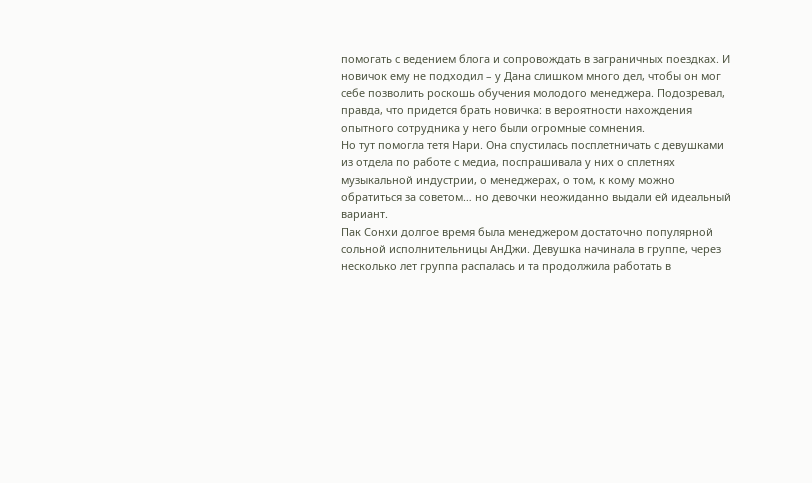помогать с ведением блога и сопровождать в заграничных поездках. И новичок ему не подходил – у Дана слишком много дел, чтобы он мог себе позволить роскошь обучения молодого менеджера. Подозревал, правда, что придется брать новичка: в вероятности нахождения опытного сотрудника у него были огромные сомнения.
Но тут помогла тетя Нари. Она спустилась посплетничать с девушками из отдела по работе с медиа, поспрашивала у них о сплетнях музыкальной индустрии, о менеджерах, о том, к кому можно обратиться за советом… но девочки неожиданно выдали ей идеальный вариант.
Пак Сонхи долгое время была менеджером достаточно популярной сольной исполнительницы АнДжи. Девушка начинала в группе, через несколько лет группа распалась и та продолжила работать в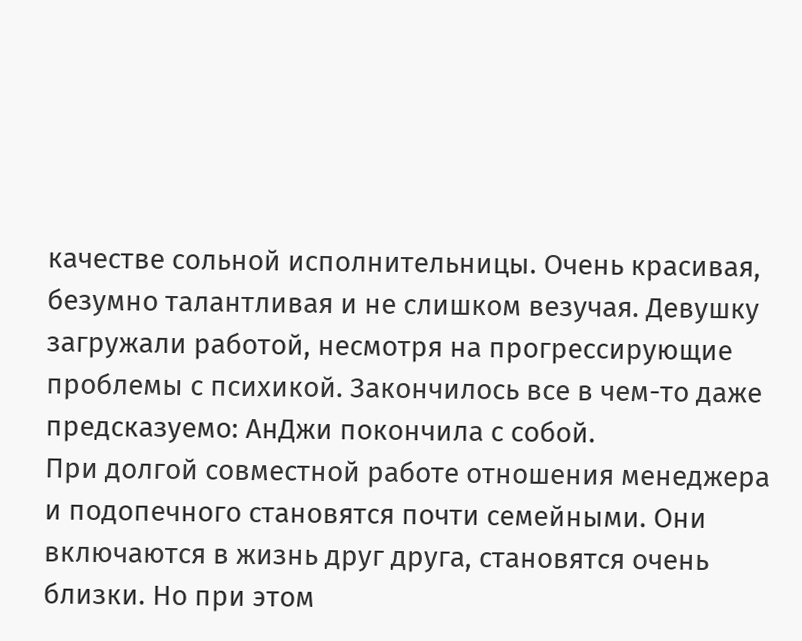качестве сольной исполнительницы. Очень красивая, безумно талантливая и не слишком везучая. Девушку загружали работой, несмотря на прогрессирующие проблемы с психикой. Закончилось все в чем-то даже предсказуемо: АнДжи покончила с собой.
При долгой совместной работе отношения менеджера и подопечного становятся почти семейными. Они включаются в жизнь друг друга, становятся очень близки. Но при этом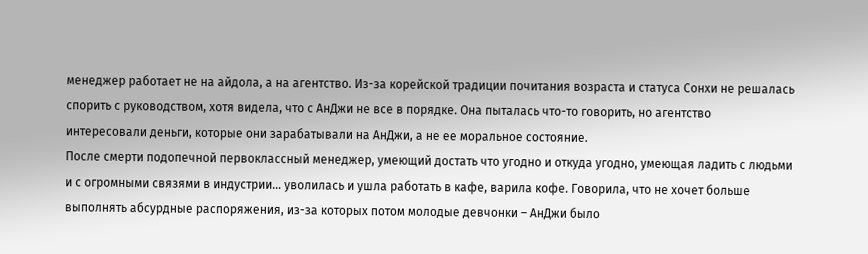менеджер работает не на айдола, а на агентство. Из-за корейской традиции почитания возраста и статуса Сонхи не решалась спорить с руководством, хотя видела, что с АнДжи не все в порядке. Она пыталась что-то говорить, но агентство интересовали деньги, которые они зарабатывали на АнДжи, а не ее моральное состояние.
После смерти подопечной первоклассный менеджер, умеющий достать что угодно и откуда угодно, умеющая ладить с людьми и с огромными связями в индустрии… уволилась и ушла работать в кафе, варила кофе. Говорила, что не хочет больше выполнять абсурдные распоряжения, из-за которых потом молодые девчонки – АнДжи было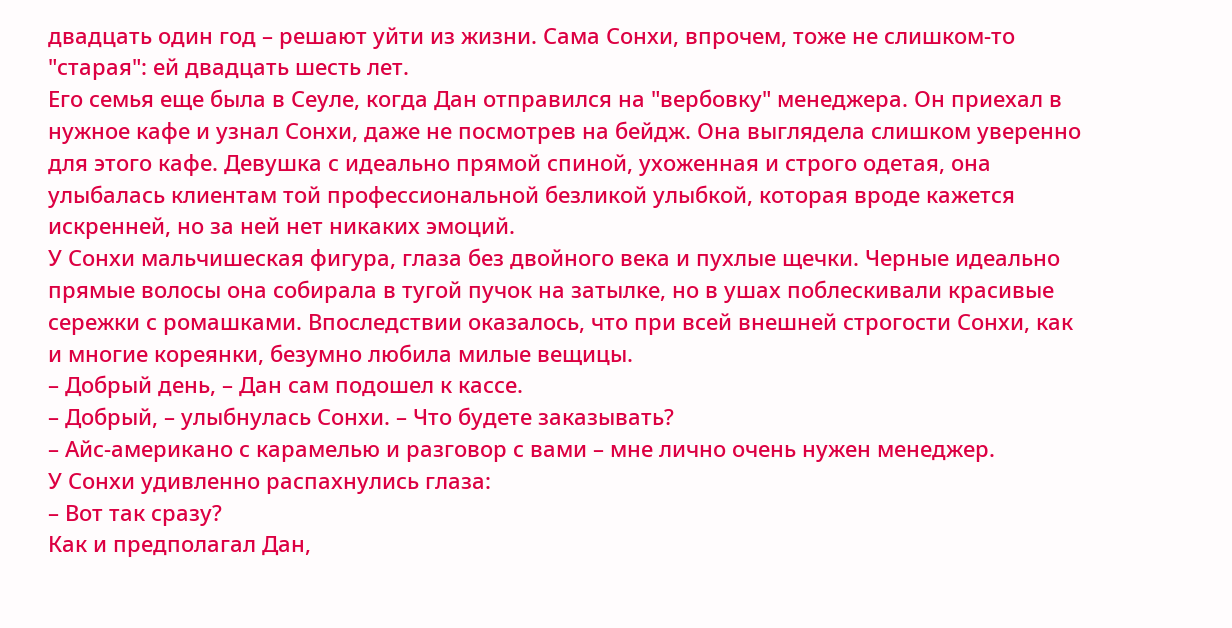двадцать один год – решают уйти из жизни. Сама Сонхи, впрочем, тоже не слишком-то "старая": ей двадцать шесть лет.
Его семья еще была в Сеуле, когда Дан отправился на "вербовку" менеджера. Он приехал в нужное кафе и узнал Сонхи, даже не посмотрев на бейдж. Она выглядела слишком уверенно для этого кафе. Девушка с идеально прямой спиной, ухоженная и строго одетая, она улыбалась клиентам той профессиональной безликой улыбкой, которая вроде кажется искренней, но за ней нет никаких эмоций.
У Сонхи мальчишеская фигура, глаза без двойного века и пухлые щечки. Черные идеально прямые волосы она собирала в тугой пучок на затылке, но в ушах поблескивали красивые сережки с ромашками. Впоследствии оказалось, что при всей внешней строгости Сонхи, как и многие кореянки, безумно любила милые вещицы.
– Добрый день, – Дан сам подошел к кассе.
– Добрый, – улыбнулась Сонхи. – Что будете заказывать?
– Айс-американо с карамелью и разговор с вами – мне лично очень нужен менеджер.
У Сонхи удивленно распахнулись глаза:
– Вот так сразу?
Как и предполагал Дан,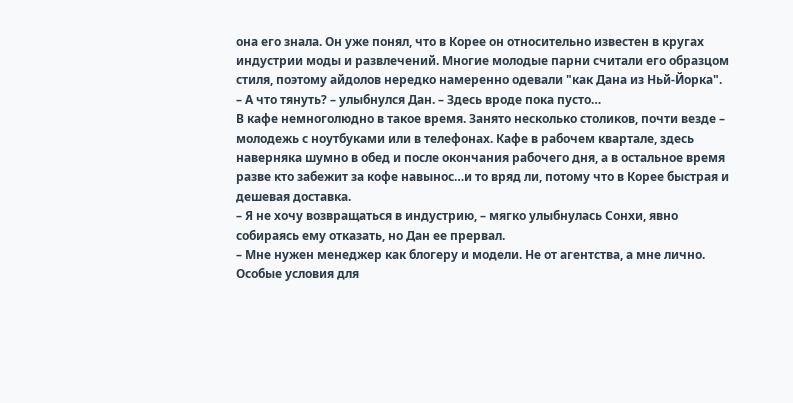она его знала. Он уже понял, что в Корее он относительно известен в кругах индустрии моды и развлечений. Многие молодые парни считали его образцом стиля, поэтому айдолов нередко намеренно одевали "как Дана из Ньй-Йорка".
– А что тянуть? – улыбнулся Дан. – Здесь вроде пока пусто…
В кафе немноголюдно в такое время. Занято несколько столиков, почти везде – молодежь с ноутбуками или в телефонах. Кафе в рабочем квартале, здесь наверняка шумно в обед и после окончания рабочего дня, а в остальное время разве кто забежит за кофе навынос…и то вряд ли, потому что в Корее быстрая и дешевая доставка.
– Я не хочу возвращаться в индустрию, – мягко улыбнулась Сонхи, явно собираясь ему отказать, но Дан ее прервал.
– Мне нужен менеджер как блогеру и модели. Не от агентства, а мне лично. Особые условия для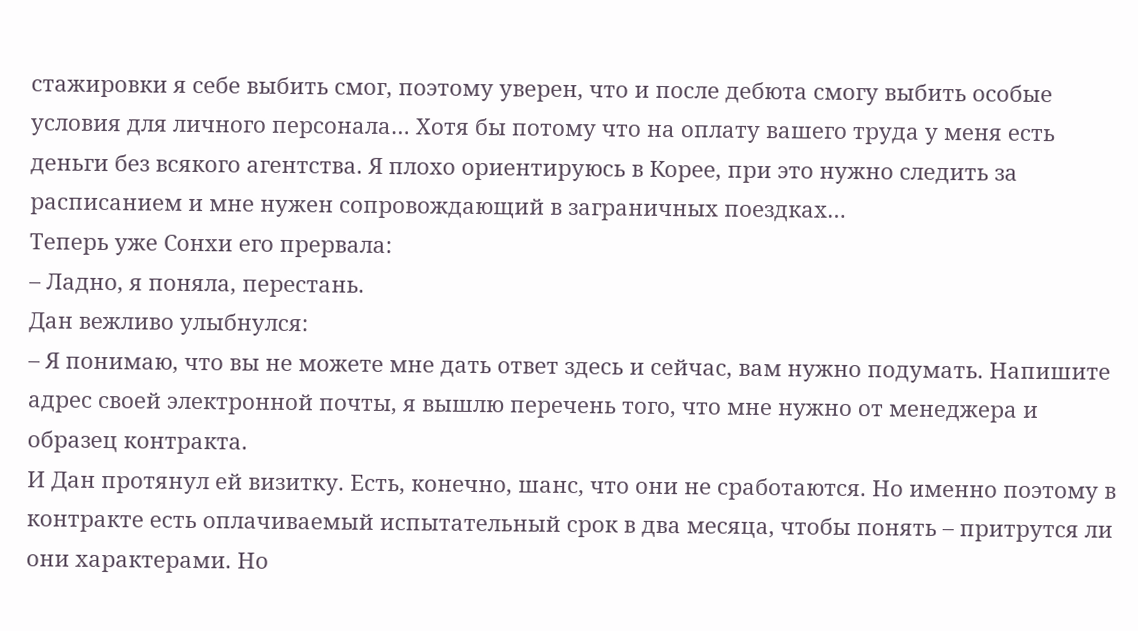стажировки я себе выбить смог, поэтому уверен, что и после дебюта смогу выбить особые условия для личного персонала… Хотя бы потому что на оплату вашего труда у меня есть деньги без всякого агентства. Я плохо ориентируюсь в Корее, при это нужно следить за расписанием и мне нужен сопровождающий в заграничных поездках…
Теперь уже Сонхи его прервала:
– Ладно, я поняла, перестань.
Дан вежливо улыбнулся:
– Я понимаю, что вы не можете мне дать ответ здесь и сейчас, вам нужно подумать. Напишите адрес своей электронной почты, я вышлю перечень того, что мне нужно от менеджера и образец контракта.
И Дан протянул ей визитку. Есть, конечно, шанс, что они не сработаются. Но именно поэтому в контракте есть оплачиваемый испытательный срок в два месяца, чтобы понять – притрутся ли они характерами. Но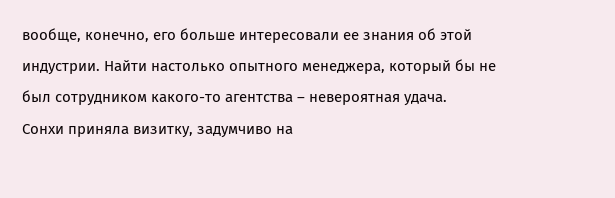вообще, конечно, его больше интересовали ее знания об этой индустрии. Найти настолько опытного менеджера, который бы не был сотрудником какого-то агентства – невероятная удача.
Сонхи приняла визитку, задумчиво на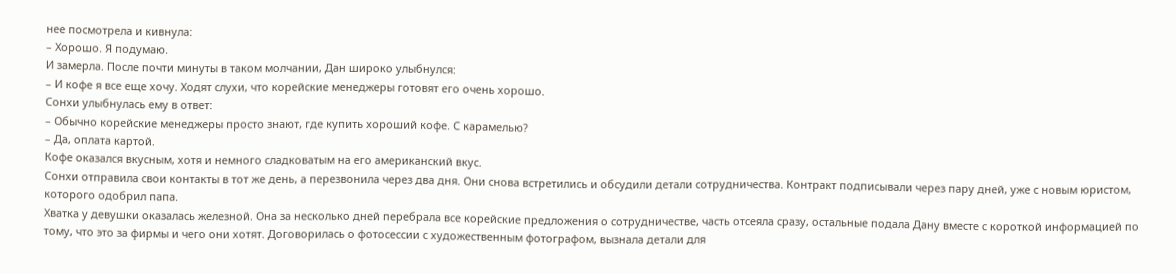нее посмотрела и кивнула:
– Хорошо. Я подумаю.
И замерла. После почти минуты в таком молчании, Дан широко улыбнулся:
– И кофе я все еще хочу. Ходят слухи, что корейские менеджеры готовят его очень хорошо.
Сонхи улыбнулась ему в ответ:
– Обычно корейские менеджеры просто знают, где купить хороший кофе. С карамелью?
– Да, оплата картой.
Кофе оказался вкусным, хотя и немного сладковатым на его американский вкус.
Сонхи отправила свои контакты в тот же день, а перезвонила через два дня. Они снова встретились и обсудили детали сотрудничества. Контракт подписывали через пару дней, уже с новым юристом, которого одобрил папа.
Хватка у девушки оказалась железной. Она за несколько дней перебрала все корейские предложения о сотрудничестве, часть отсеяла сразу, остальные подала Дану вместе с короткой информацией по тому, что это за фирмы и чего они хотят. Договорилась о фотосессии с художественным фотографом, вызнала детали для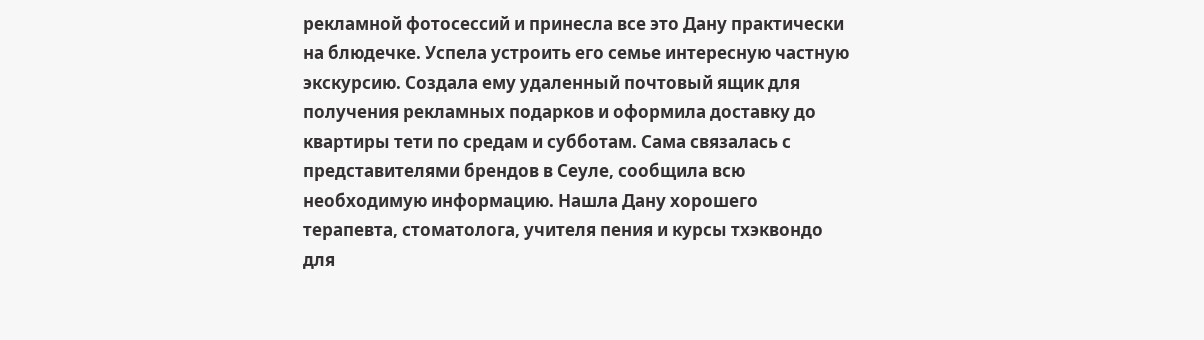рекламной фотосессий и принесла все это Дану практически на блюдечке. Успела устроить его семье интересную частную экскурсию. Создала ему удаленный почтовый ящик для получения рекламных подарков и оформила доставку до квартиры тети по средам и субботам. Сама связалась с представителями брендов в Сеуле, сообщила всю необходимую информацию. Нашла Дану хорошего терапевта, стоматолога, учителя пения и курсы тхэквондо для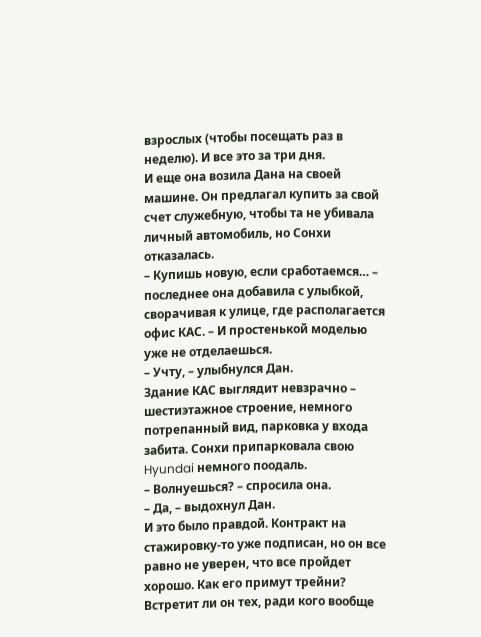взрослых (чтобы посещать раз в неделю). И все это за три дня.
И еще она возила Дана на своей машине. Он предлагал купить за свой счет служебную, чтобы та не убивала личный автомобиль, но Сонхи отказалась.
– Купишь новую, если сработаемся… – последнее она добавила с улыбкой, сворачивая к улице, где располагается офис КАС. – И простенькой моделью уже не отделаешься.
– Учту, – улыбнулся Дан.
Здание КАС выглядит невзрачно – шестиэтажное строение, немного потрепанный вид, парковка у входа забита. Сонхи припарковала свою Hyundai немного поодаль.
– Волнуешься? – спросила она.
– Да, – выдохнул Дан.
И это было правдой. Контракт на стажировку-то уже подписан, но он все равно не уверен, что все пройдет хорошо. Как его примут трейни? Встретит ли он тех, ради кого вообще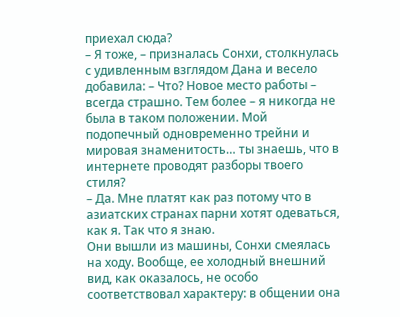приехал сюда?
– Я тоже, – призналась Сонхи, столкнулась с удивленным взглядом Дана и весело добавила: – Что? Новое место работы – всегда страшно. Тем более – я никогда не была в таком положении. Мой подопечный одновременно трейни и мировая знаменитость… ты знаешь, что в интернете проводят разборы твоего стиля?
– Да. Мне платят как раз потому что в азиатских странах парни хотят одеваться, как я. Так что я знаю.
Они вышли из машины, Сонхи смеялась на ходу. Вообще, ее холодный внешний вид, как оказалось, не особо соответствовал характеру: в общении она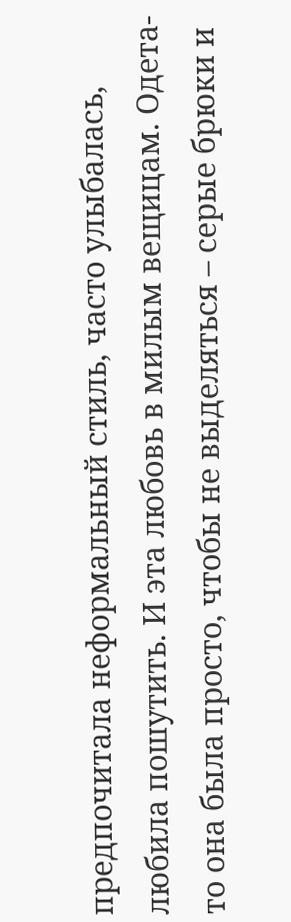предпочитала неформальный стиль, часто улыбалась, любила пошутить. И эта любовь в милым вещицам. Одета-то она была просто, чтобы не выделяться – серые брюки и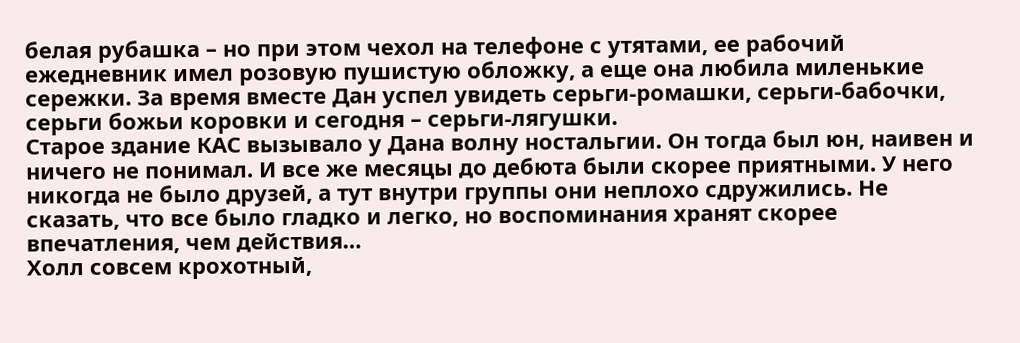белая рубашка – но при этом чехол на телефоне с утятами, ее рабочий ежедневник имел розовую пушистую обложку, а еще она любила миленькие сережки. За время вместе Дан успел увидеть серьги-ромашки, серьги-бабочки, серьги божьи коровки и сегодня – серьги-лягушки.
Старое здание КАС вызывало у Дана волну ностальгии. Он тогда был юн, наивен и ничего не понимал. И все же месяцы до дебюта были скорее приятными. У него никогда не было друзей, а тут внутри группы они неплохо сдружились. Не сказать, что все было гладко и легко, но воспоминания хранят скорее впечатления, чем действия…
Холл совсем крохотный,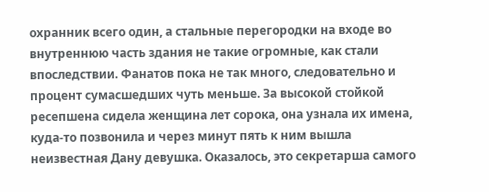охранник всего один, а стальные перегородки на входе во внутреннюю часть здания не такие огромные, как стали впоследствии. Фанатов пока не так много, следовательно и процент сумасшедших чуть меньше. За высокой стойкой ресепшена сидела женщина лет сорока, она узнала их имена, куда-то позвонила и через минут пять к ним вышла неизвестная Дану девушка. Оказалось, это секретарша самого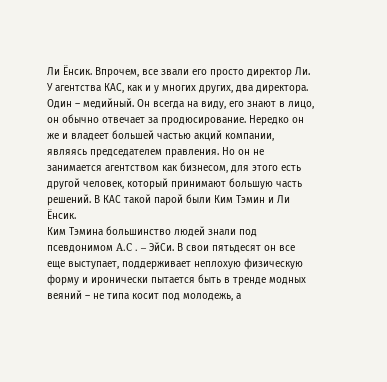Ли Ёнсик. Впрочем, все звали его просто директор Ли.
У агентства КАС, как и у многих других, два директора. Один – медийный. Он всегда на виду, его знают в лицо, он обычно отвечает за продюсирование. Нередко он же и владеет большей частью акций компании, являясь председателем правления. Но он не занимается агентством как бизнесом, для этого есть другой человек, который принимают большую часть решений. В КАС такой парой были Ким Тэмин и Ли Ёнсик.
Ким Тэмина большинство людей знали под псевдонимом A.C . – ЭйСи. В свои пятьдесят он все еще выступает, поддерживает неплохую физическую форму и иронически пытается быть в тренде модных веяний – не типа косит под молодежь, а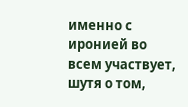именно с иронией во всем участвует, шутя о том,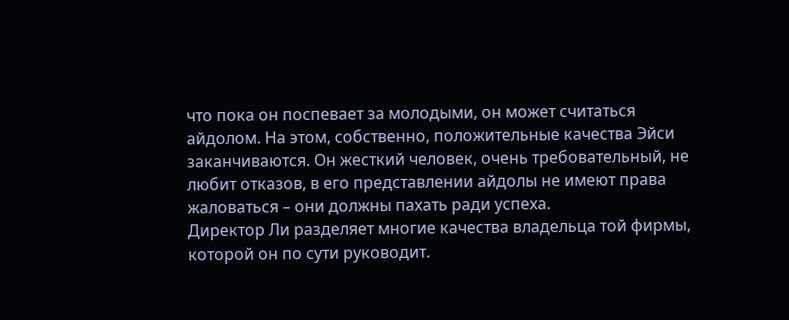что пока он поспевает за молодыми, он может считаться айдолом. На этом, собственно, положительные качества Эйси заканчиваются. Он жесткий человек, очень требовательный, не любит отказов, в его представлении айдолы не имеют права жаловаться – они должны пахать ради успеха.
Директор Ли разделяет многие качества владельца той фирмы, которой он по сути руководит.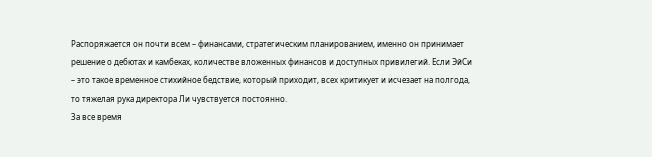Распоряжается он почти всем – финансами, стратегическим планированием, именно он принимает решение о дебютах и камбеках, количестве вложенных финансов и доступных привилегий. Если ЭйСи – это такое временное стихийное бедствие, который приходит, всех критикует и исчезает на полгода, то тяжелая рука директора Ли чувствуется постоянно.
За все время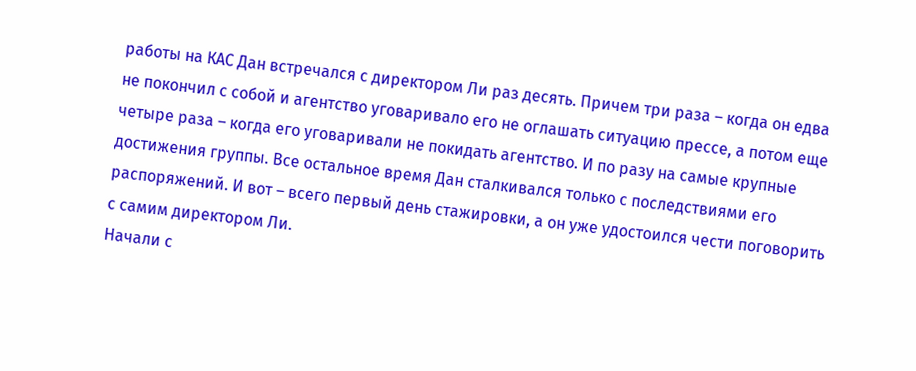работы на КАС Дан встречался с директором Ли раз десять. Причем три раза – когда он едва не покончил с собой и агентство уговаривало его не оглашать ситуацию прессе, а потом еще четыре раза – когда его уговаривали не покидать агентство. И по разу на самые крупные достижения группы. Все остальное время Дан сталкивался только с последствиями его распоряжений. И вот – всего первый день стажировки, а он уже удостоился чести поговорить с самим директором Ли.
Начали с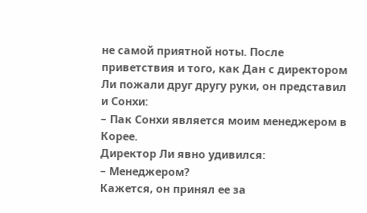не самой приятной ноты. После приветствия и того, как Дан с директором Ли пожали друг другу руки, он представил и Сонхи:
– Пак Сонхи является моим менеджером в Корее.
Директор Ли явно удивился:
– Менеджером?
Кажется, он принял ее за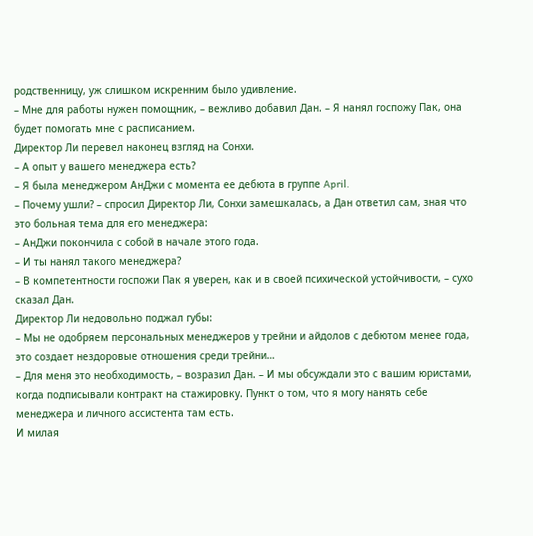родственницу, уж слишком искренним было удивление.
– Мне для работы нужен помощник, – вежливо добавил Дан. – Я нанял госпожу Пак, она будет помогать мне с расписанием.
Директор Ли перевел наконец взгляд на Сонхи.
– А опыт у вашего менеджера есть?
– Я была менеджером АнДжи с момента ее дебюта в группе April.
– Почему ушли? – спросил Директор Ли, Сонхи замешкалась, а Дан ответил сам, зная что это больная тема для его менеджера:
– АнДжи покончила с собой в начале этого года.
– И ты нанял такого менеджера?
– В компетентности госпожи Пак я уверен, как и в своей психической устойчивости, – сухо сказал Дан.
Директор Ли недовольно поджал губы:
– Мы не одобряем персональных менеджеров у трейни и айдолов с дебютом менее года, это создает нездоровые отношения среди трейни…
– Для меня это необходимость, – возразил Дан. – И мы обсуждали это с вашим юристами, когда подписывали контракт на стажировку. Пункт о том, что я могу нанять себе менеджера и личного ассистента там есть.
И милая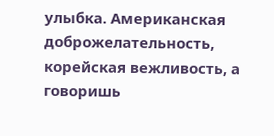улыбка. Американская доброжелательность, корейская вежливость, а говоришь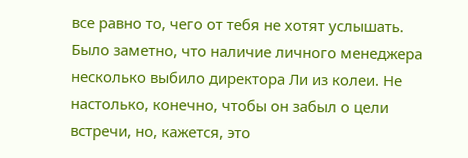все равно то, чего от тебя не хотят услышать.
Было заметно, что наличие личного менеджера несколько выбило директора Ли из колеи. Не настолько, конечно, чтобы он забыл о цели встречи, но, кажется, это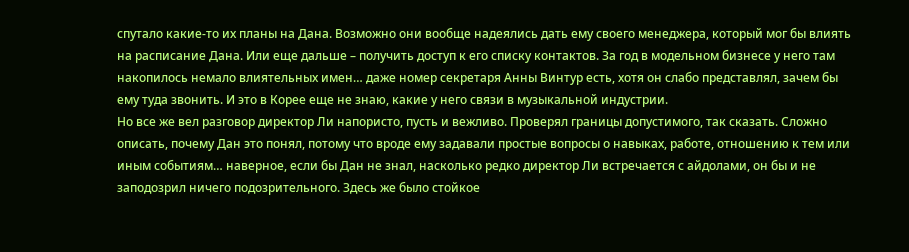спутало какие-то их планы на Дана. Возможно они вообще надеялись дать ему своего менеджера, который мог бы влиять на расписание Дана. Или еще дальше – получить доступ к его списку контактов. За год в модельном бизнесе у него там накопилось немало влиятельных имен… даже номер секретаря Анны Винтур есть, хотя он слабо представлял, зачем бы ему туда звонить. И это в Корее еще не знаю, какие у него связи в музыкальной индустрии.
Но все же вел разговор директор Ли напористо, пусть и вежливо. Проверял границы допустимого, так сказать. Сложно описать, почему Дан это понял, потому что вроде ему задавали простые вопросы о навыках, работе, отношению к тем или иным событиям… наверное, если бы Дан не знал, насколько редко директор Ли встречается с айдолами, он бы и не заподозрил ничего подозрительного. Здесь же было стойкое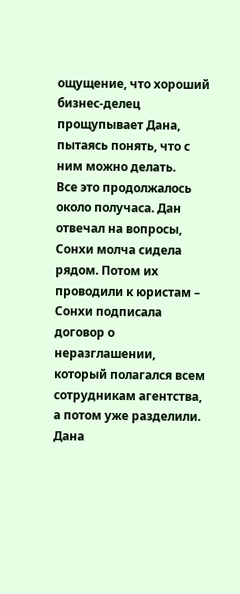ощущение, что хороший бизнес-делец прощупывает Дана, пытаясь понять, что с ним можно делать.
Все это продолжалось около получаса. Дан отвечал на вопросы, Сонхи молча сидела рядом. Потом их проводили к юристам – Сонхи подписала договор о неразглашении, который полагался всем сотрудникам агентства, а потом уже разделили. Дана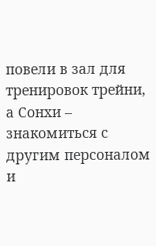повели в зал для тренировок трейни, а Сонхи – знакомиться с другим персоналом и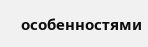особенностями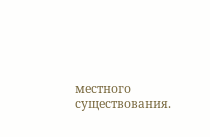местного существования.